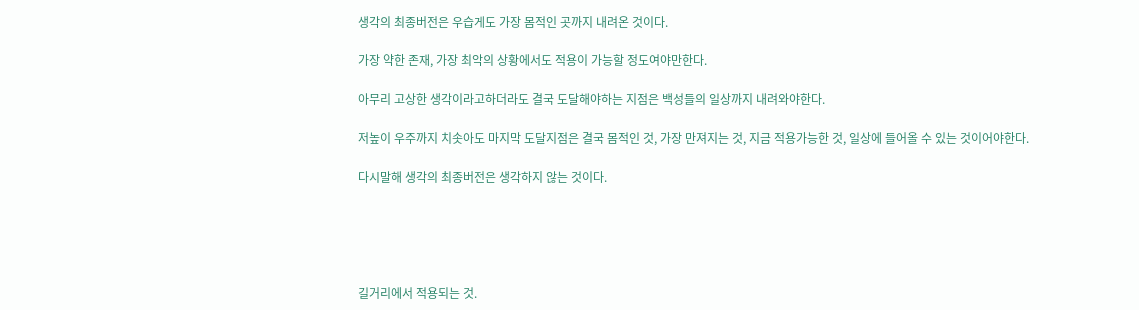생각의 최종버전은 우습게도 가장 몸적인 곳까지 내려온 것이다.

가장 약한 존재, 가장 최악의 상황에서도 적용이 가능할 정도여야만한다.

아무리 고상한 생각이라고하더라도 결국 도달해야하는 지점은 백성들의 일상까지 내려와야한다.

저높이 우주까지 치솟아도 마지막 도달지점은 결국 몸적인 것, 가장 만져지는 것, 지금 적용가능한 것, 일상에 들어올 수 있는 것이어야한다.

다시말해 생각의 최종버전은 생각하지 않는 것이다.





길거리에서 적용되는 것.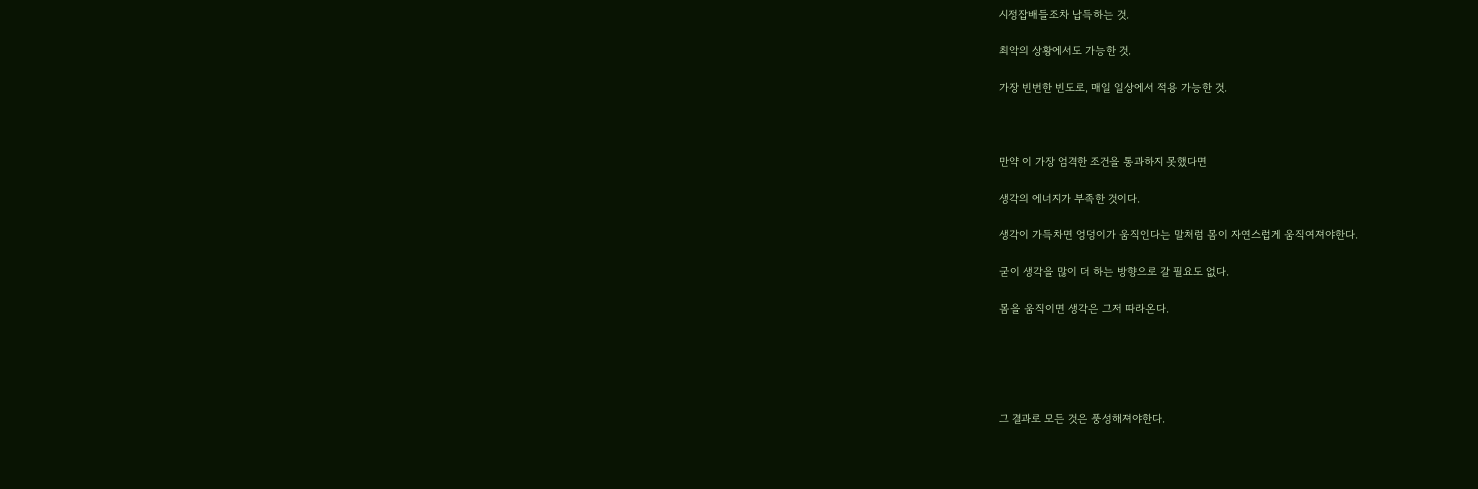시정잡배들조차 납득하는 것.

최악의 상황에서도 가능한 것.

가장 빈번한 빈도로, 매일 일상에서 적용 가능한 것.



만약 이 가장 엄격한 조건을 통과하지 못했다면

생각의 에너지가 부족한 것이다.

생각이 가득차면 엉덩이가 움직인다는 말처럼 몸이 자연스럽게 움직여져야한다.

굳이 생각을 많이 더 하는 방향으로 갈 필요도 없다.

몸을 움직이면 생각은 그저 따라온다.





그 결과로 모든 것은 풍성해져야한다.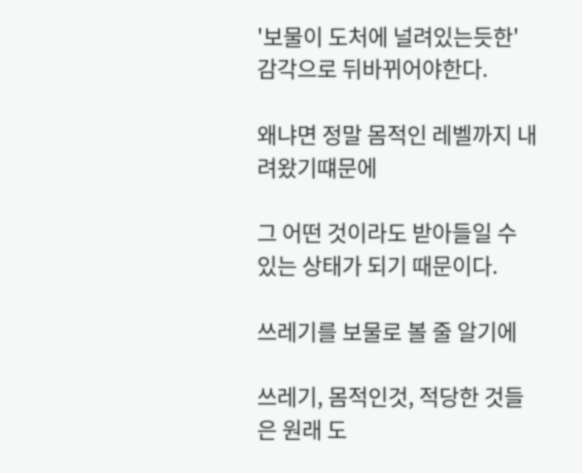'보물이 도처에 널려있는듯한' 감각으로 뒤바뀌어야한다.

왜냐면 정말 몸적인 레벨까지 내려왔기떄문에

그 어떤 것이라도 받아들일 수 있는 상태가 되기 때문이다.

쓰레기를 보물로 볼 줄 알기에

쓰레기, 몸적인것, 적당한 것들은 원래 도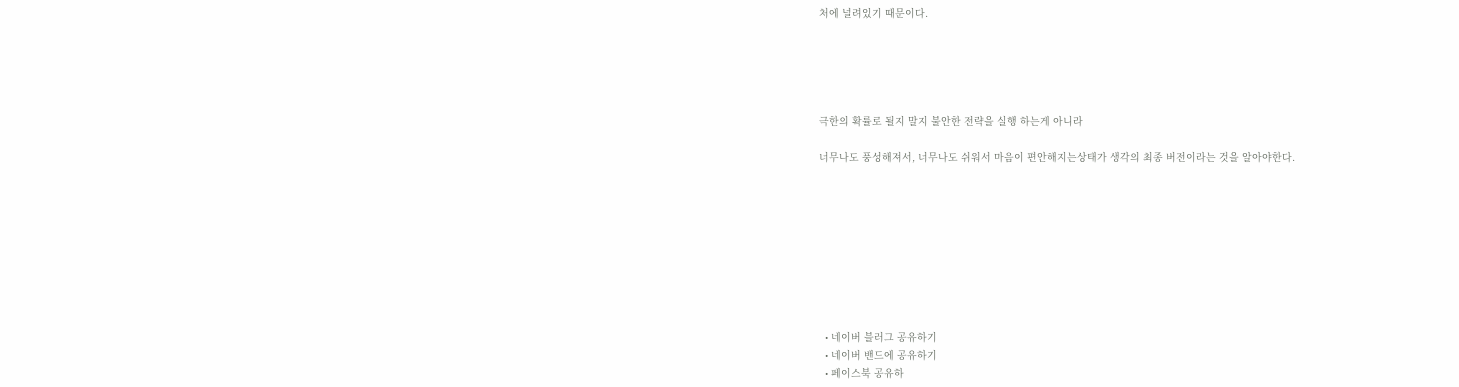처에 널려있기 때문이다.





극한의 확률로 될지 말지 불안한 전략을 실행 하는게 아니라

너무나도 풍성해져서, 너무나도 쉬워서 마음이 편안해지는상태가 생각의 최종 버전이라는 것을 알아야한다.









  • 네이버 블러그 공유하기
  • 네이버 밴드에 공유하기
  • 페이스북 공유하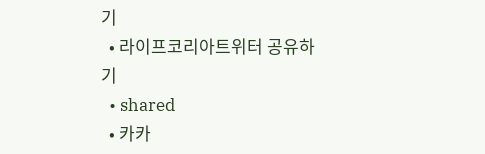기
  • 라이프코리아트위터 공유하기
  • shared
  • 카카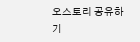오스토리 공유하기